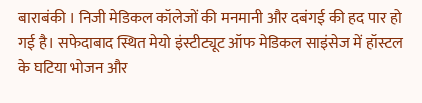बाराबंकी । निजी मेडिकल कॉलेजों की मनमानी और दबंगई की हद पार हो गई है। सफेदाबाद स्थित मेयो इंस्टीट्यूट ऑफ मेडिकल साइंसेज में हॉस्टल के घटिया भोजन और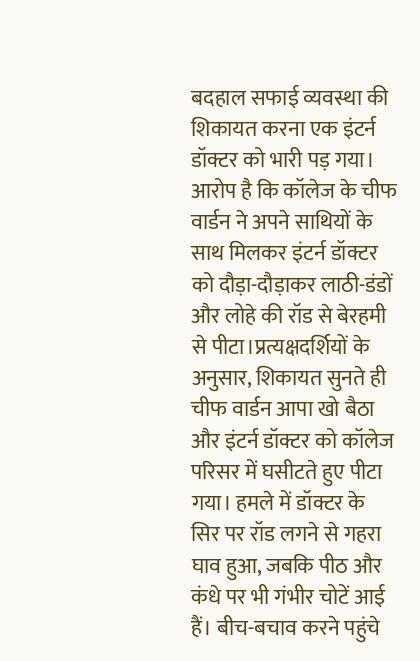बदहाल सफाई व्यवस्था की शिकायत करना एक इंटर्न डॉक्टर को भारी पड़ गया। आरोप है कि कॉलेज के चीफ वार्डन ने अपने साथियों के साथ मिलकर इंटर्न डॉक्टर को दौड़ा-दौड़ाकर लाठी-डंडों और लोहे की रॉड से बेरहमी से पीटा।प्रत्यक्षदर्शियों के अनुसार, शिकायत सुनते ही चीफ वार्डन आपा खो बैठा और इंटर्न डॉक्टर को कॉलेज परिसर में घसीटते हुए पीटा गया। हमले में डॉक्टर के सिर पर रॉड लगने से गहरा घाव हुआ, जबकि पीठ और कंधे पर भी गंभीर चोटें आई हैं। बीच-बचाव करने पहुंचे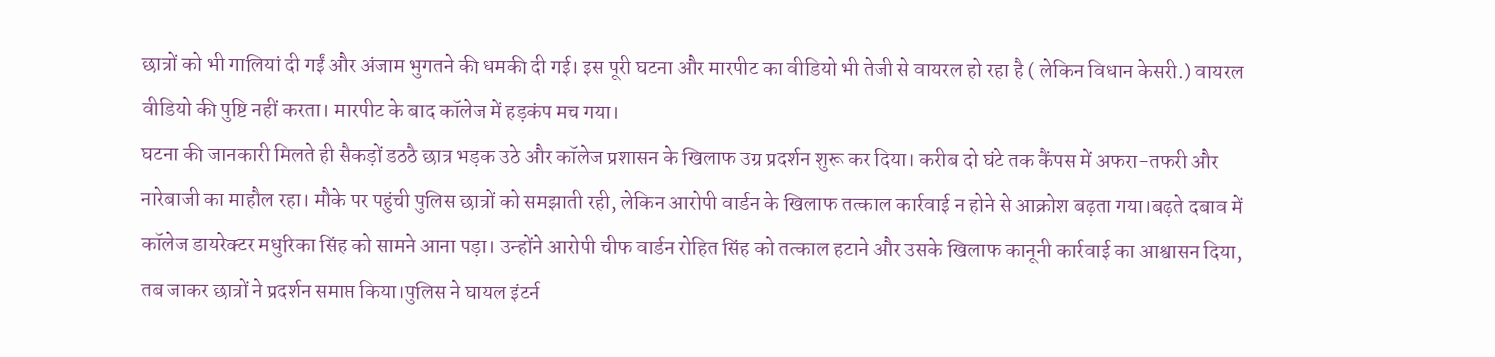छात्रों को भी गालियां दी गईं और अंजाम भुगतने की धमकी दी गई। इस पूरी घटना और मारपीट का वीडियो भी तेजी से वायरल हो रहा है ( लेकिन विधान केसरी.) वायरल वीडियो की पुष्टि नहीं करता। मारपीट के बाद कॉलेज में हड़कंप मच गया।
घटना की जानकारी मिलते ही सैकड़ों डठठै छात्र भड़क उठे और कॉलेज प्रशासन के खिलाफ उग्र प्रदर्शन शुरू कर दिया। करीब दो घंटे तक कैंपस में अफरा-तफरी और नारेबाजी का माहौल रहा। मौके पर पहुंची पुलिस छात्रों को समझाती रही, लेकिन आरोपी वार्डन के खिलाफ तत्काल कार्रवाई न होने से आक्रोश बढ़ता गया।बढ़ते दबाव में कॉलेज डायरेक्टर मधुरिका सिंह को सामने आना पड़ा। उन्होंने आरोपी चीफ वार्डन रोहित सिंह को तत्काल हटाने और उसके खिलाफ कानूनी कार्रवाई का आश्वासन दिया, तब जाकर छात्रों ने प्रदर्शन समाप्त किया।पुलिस ने घायल इंटर्न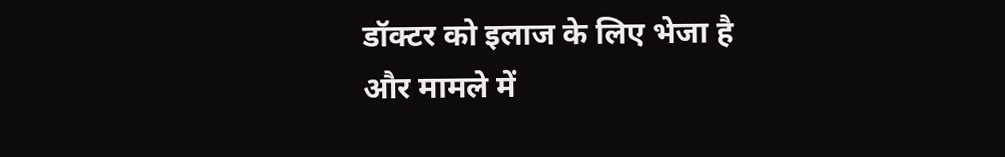डॉक्टर को इलाज के लिए भेजा है और मामले में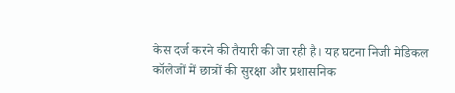केस दर्ज करने की तैयारी की जा रही है। यह घटना निजी मेडिकल कॉलेजों में छात्रों की सुरक्षा और प्रशासनिक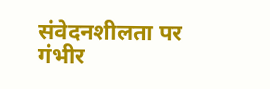संवेदनशीलता पर गंभीर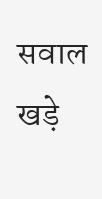सवाल खड़े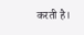करती है।